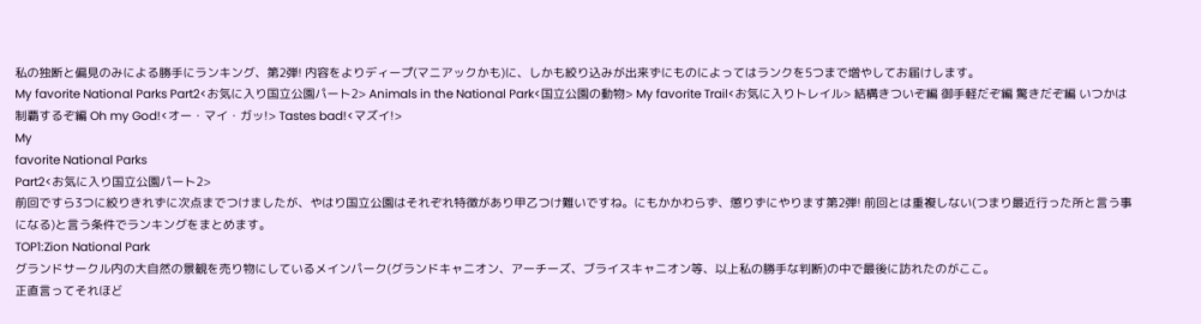私の独断と偏見のみによる勝手にランキング、第2弾! 内容をよりディープ(マニアックかも)に、しかも絞り込みが出来ずにものによってはランクを5つまで増やしてお届けします。
My favorite National Parks Part2<お気に入り国立公園パート2> Animals in the National Park<国立公園の動物> My favorite Trail<お気に入りトレイル> 結構きついぞ編 御手軽だぞ編 驚きだぞ編 いつかは制覇するぞ編 Oh my God!<オー・マイ・ガッ!> Tastes bad!<マズイ!>
My
favorite National Parks
Part2<お気に入り国立公園パート2>
前回ですら3つに絞りきれずに次点までつけましたが、やはり国立公園はそれぞれ特徴があり甲乙つけ難いですね。にもかかわらず、懲りずにやります第2弾! 前回とは重複しない(つまり最近行った所と言う事になる)と言う条件でランキングをまとめます。
TOP1:Zion National Park
グランドサークル内の大自然の景観を売り物にしているメインパーク(グランドキャニオン、アーチーズ、ブライスキャニオン等、以上私の勝手な判断)の中で最後に訪れたのがここ。
正直言ってそれほど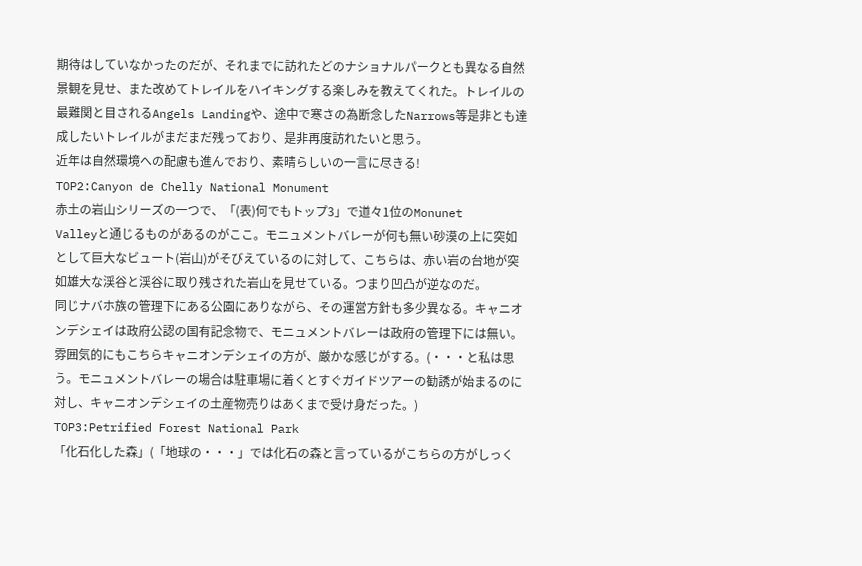期待はしていなかったのだが、それまでに訪れたどのナショナルパークとも異なる自然景観を見せ、また改めてトレイルをハイキングする楽しみを教えてくれた。トレイルの最難関と目されるAngels Landingや、途中で寒さの為断念したNarrows等是非とも達成したいトレイルがまだまだ残っており、是非再度訪れたいと思う。
近年は自然環境への配慮も進んでおり、素晴らしいの一言に尽きる!
TOP2:Canyon de Chelly National Monument
赤土の岩山シリーズの一つで、「(表)何でもトップ3」で道々1位のMonunet
Valleyと通じるものがあるのがここ。モニュメントバレーが何も無い砂漠の上に突如として巨大なビュート(岩山)がそびえているのに対して、こちらは、赤い岩の台地が突如雄大な渓谷と渓谷に取り残された岩山を見せている。つまり凹凸が逆なのだ。
同じナバホ族の管理下にある公園にありながら、その運営方針も多少異なる。キャニオンデシェイは政府公認の国有記念物で、モニュメントバレーは政府の管理下には無い。雰囲気的にもこちらキャニオンデシェイの方が、厳かな感じがする。(・・・と私は思う。モニュメントバレーの場合は駐車場に着くとすぐガイドツアーの勧誘が始まるのに対し、キャニオンデシェイの土産物売りはあくまで受け身だった。)
TOP3:Petrified Forest National Park
「化石化した森」(「地球の・・・」では化石の森と言っているがこちらの方がしっく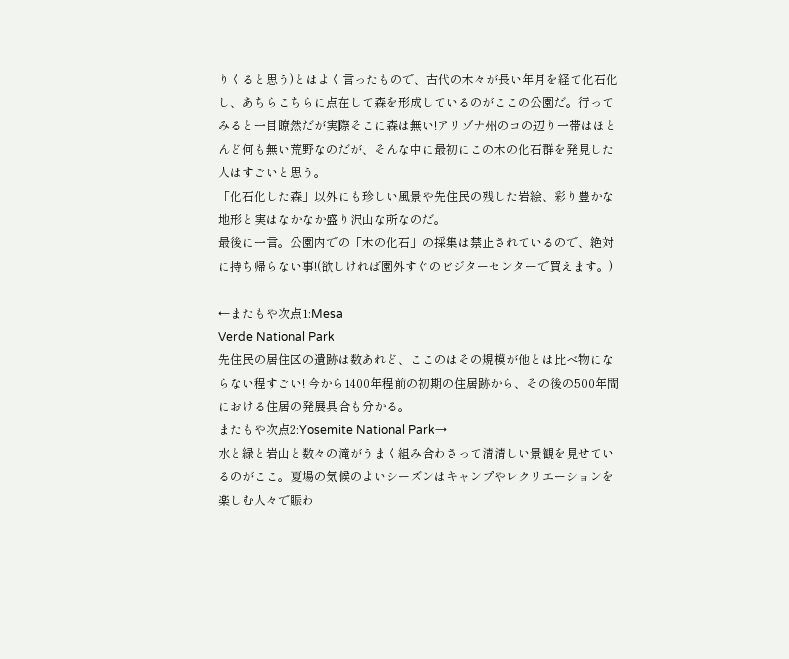りくると思う)とはよく言ったもので、古代の木々が長い年月を経て化石化し、あちらこちらに点在して森を形成しているのがここの公園だ。行ってみると一目瞭然だが実際そこに森は無い!アリゾナ州のコの辺り一帯はほとんど何も無い荒野なのだが、そんな中に最初にこの木の化石群を発見した人はすごいと思う。
「化石化した森」以外にも珍しい風景や先住民の残した岩絵、彩り豊かな地形と実はなかなか盛り沢山な所なのだ。
最後に一言。公園内での「木の化石」の採集は禁止されているので、絶対に持ち帰らない事!(欲しければ園外すぐのビジターセンターで買えます。)

←またもや次点1:Mesa
Verde National Park
先住民の居住区の遺跡は数あれど、ここのはその規模が他とは比べ物にならない程すごい! 今から1400年程前の初期の住居跡から、その後の500年間における住居の発展具合も分かる。
またもや次点2:Yosemite National Park→
水と緑と岩山と数々の滝がうまく組み合わさって清清しい景観を見せているのがここ。夏場の気候のよいシーズンはキャンプやレクリエーションを楽しむ人々で賑わ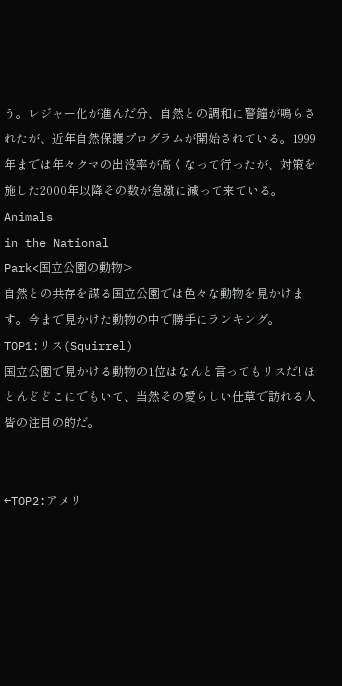う。レジャー化が進んだ分、自然との調和に警鐘が鳴らされたが、近年自然保護プログラムが開始されている。1999年までは年々クマの出没率が高くなって行ったが、対策を施した2000年以降その数が急激に減って来ている。
Animals
in the National
Park<国立公園の動物>
自然との共存を謀る国立公園では色々な動物を見かけます。今まで見かけた動物の中で勝手にランキング。
TOP1:リス(Squirrel)
国立公園で見かける動物の1位はなんと言ってもリスだ! ほとんどどこにでもいて、当然その愛らしい仕草で訪れる人皆の注目の的だ。


←TOP2:アメリ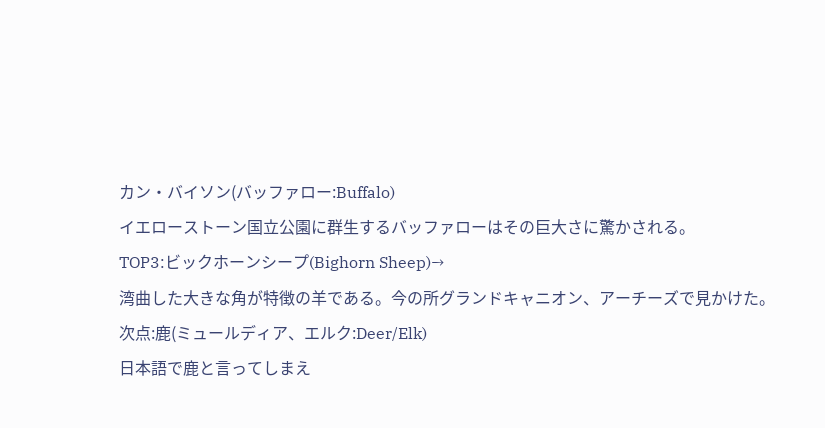カン・バイソン(バッファロー:Buffalo)
イエローストーン国立公園に群生するバッファローはその巨大さに驚かされる。
TOP3:ビックホーンシープ(Bighorn Sheep)→
湾曲した大きな角が特徴の羊である。今の所グランドキャニオン、アーチーズで見かけた。
次点:鹿(ミュールディア、エルク:Deer/Elk)
日本語で鹿と言ってしまえ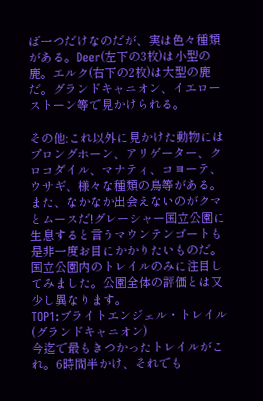ば一つだけなのだが、実は色々種類がある。Deer(左下の3枚)は小型の鹿。エルク(右下の2枚)は大型の鹿だ。グランドキャニオン、イエローストーン等で見かけられる。

その他:これ以外に見かけた動物にはプロングホーン、アリゲーター、クロコダイル、マナティ、コヨーテ、ウサギ、様々な種類の鳥等がある。
また、なかなか出会えないのがクマとムースだ!グレーシャー国立公園に生息すると言うマウンテンゴートも是非一度お目にかかりたいものだ。
国立公園内のトレイルのみに注目してみました。公園全体の評価とは又少し異なります。
TOP1:ブライトエンジェル・トレイル(グランドキャニオン)
今迄で最もきつかったトレイルがこれ。6時間半かけ、それでも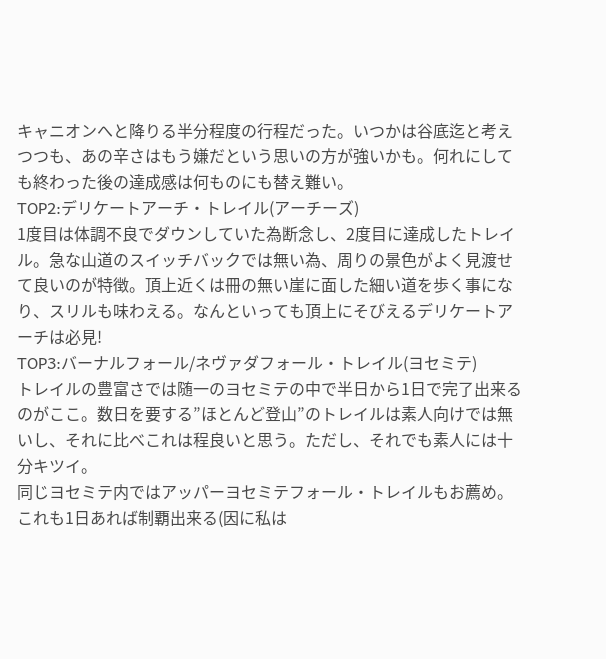キャニオンへと降りる半分程度の行程だった。いつかは谷底迄と考えつつも、あの辛さはもう嫌だという思いの方が強いかも。何れにしても終わった後の達成感は何ものにも替え難い。
TOP2:デリケートアーチ・トレイル(アーチーズ)
1度目は体調不良でダウンしていた為断念し、2度目に達成したトレイル。急な山道のスイッチバックでは無い為、周りの景色がよく見渡せて良いのが特徴。頂上近くは冊の無い崖に面した細い道を歩く事になり、スリルも味わえる。なんといっても頂上にそびえるデリケートアーチは必見!
TOP3:バーナルフォール/ネヴァダフォール・トレイル(ヨセミテ)
トレイルの豊富さでは随一のヨセミテの中で半日から1日で完了出来るのがここ。数日を要する”ほとんど登山”のトレイルは素人向けでは無いし、それに比べこれは程良いと思う。ただし、それでも素人には十分キツイ。
同じヨセミテ内ではアッパーヨセミテフォール・トレイルもお薦め。これも1日あれば制覇出来る(因に私は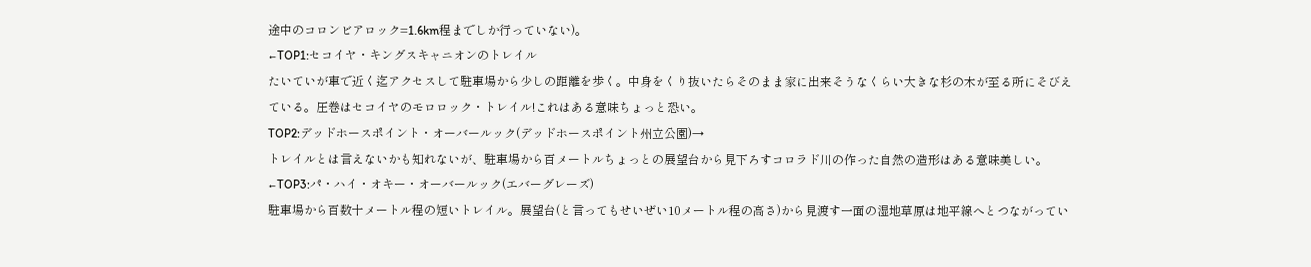途中のコロンビアロック=1.6km程までしか行っていない)。
←TOP1:セコイヤ・キングスキャニオンのトレイル
たいていが車で近く迄アクセスして駐車場から少しの距離を歩く。中身をくり抜いたらそのまま家に出来そうなくらい大きな杉の木が至る所にそびえている。圧巻はセコイヤのモロロック・トレイル!これはある意味ちょっと恐い。
TOP2:デッドホースポイント・オーバールック(デッドホースポイント州立公園)→
トレイルとは言えないかも知れないが、駐車場から百メートルちょっとの展望台から見下ろすコロラド川の作った自然の造形はある意味美しい。
←TOP3:パ・ハイ・オキー・オーバールック(エバーグレーズ)
駐車場から百数十メートル程の短いトレイル。展望台(と言ってもせいぜい10メートル程の高さ)から見渡す一面の湿地草原は地平線へとつながってい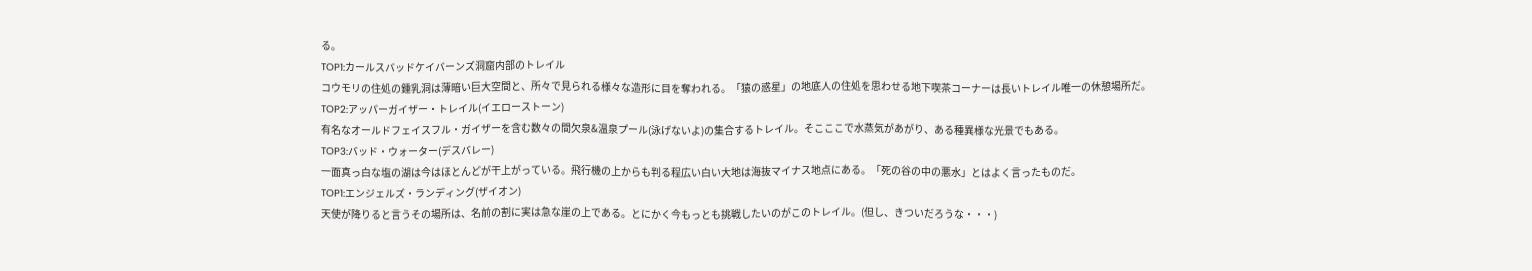る。
TOP1:カールスバッドケイバーンズ洞窟内部のトレイル
コウモリの住処の鍾乳洞は薄暗い巨大空間と、所々で見られる様々な造形に目を奪われる。「猿の惑星」の地底人の住処を思わせる地下喫茶コーナーは長いトレイル唯一の休憩場所だ。
TOP2:アッパーガイザー・トレイル(イエローストーン)
有名なオールドフェイスフル・ガイザーを含む数々の間欠泉&温泉プール(泳げないよ)の集合するトレイル。そこここで水蒸気があがり、ある種異様な光景でもある。
TOP3:バッド・ウォーター(デスバレー)
一面真っ白な塩の湖は今はほとんどが干上がっている。飛行機の上からも判る程広い白い大地は海抜マイナス地点にある。「死の谷の中の悪水」とはよく言ったものだ。
TOP1:エンジェルズ・ランディング(ザイオン)
天使が降りると言うその場所は、名前の割に実は急な崖の上である。とにかく今もっとも挑戦したいのがこのトレイル。(但し、きついだろうな・・・)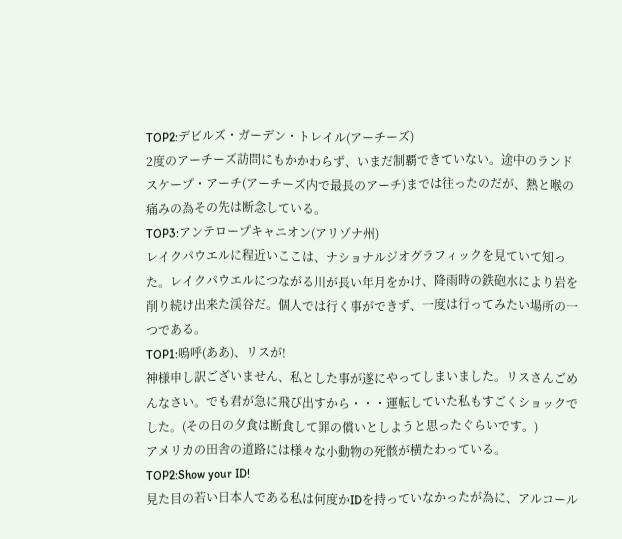TOP2:デビルズ・ガーデン・トレイル(アーチーズ)
2度のアーチーズ訪問にもかかわらず、いまだ制覇できていない。途中のランドスケープ・アーチ(アーチーズ内で最長のアーチ)までは往ったのだが、熱と喉の痛みの為その先は断念している。
TOP3:アンテロープキャニオン(アリゾナ州)
レイクパウエルに程近いここは、ナショナルジオグラフィックを見ていて知った。レイクパウエルにつながる川が長い年月をかけ、降雨時の鉄砲水により岩を削り続け出来た渓谷だ。個人では行く事ができず、一度は行ってみたい場所の一つである。
TOP1:嗚呼(ああ)、リスが!
神様申し訳ございません、私とした事が遂にやってしまいました。リスさんごめんなさい。でも君が急に飛び出すから・・・運転していた私もすごくショックでした。(その日の夕食は断食して罪の償いとしようと思ったぐらいです。)
アメリカの田舎の道路には様々な小動物の死骸が横たわっている。
TOP2:Show your ID!
見た目の若い日本人である私は何度かIDを持っていなかったが為に、アルコール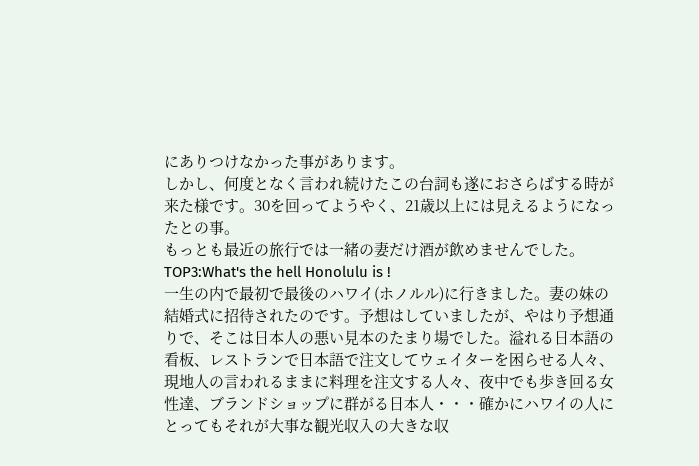にありつけなかった事があります。
しかし、何度となく言われ続けたこの台詞も遂におさらばする時が来た様です。30を回ってようやく、21歳以上には見えるようになったとの事。
もっとも最近の旅行では一緒の妻だけ酒が飲めませんでした。
TOP3:What's the hell Honolulu is !
一生の内で最初で最後のハワイ(ホノルル)に行きました。妻の妹の結婚式に招待されたのです。予想はしていましたが、やはり予想通りで、そこは日本人の悪い見本のたまり場でした。溢れる日本語の看板、レストランで日本語で注文してウェイターを困らせる人々、現地人の言われるままに料理を注文する人々、夜中でも歩き回る女性達、ブランドショップに群がる日本人・・・確かにハワイの人にとってもそれが大事な観光収入の大きな収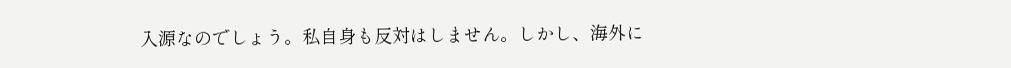入源なのでしょう。私自身も反対はしません。しかし、海外に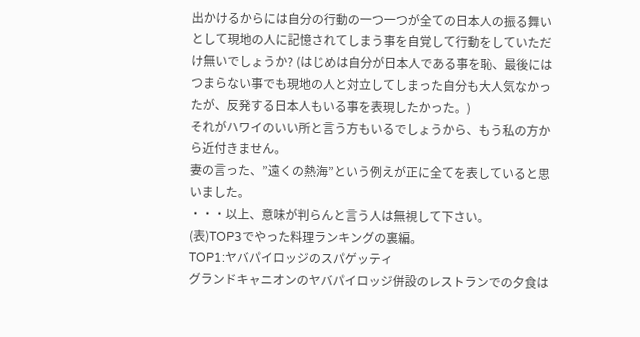出かけるからには自分の行動の一つ一つが全ての日本人の振る舞いとして現地の人に記憶されてしまう事を自覚して行動をしていただけ無いでしょうか? (はじめは自分が日本人である事を恥、最後にはつまらない事でも現地の人と対立してしまった自分も大人気なかったが、反発する日本人もいる事を表現したかった。)
それがハワイのいい所と言う方もいるでしょうから、もう私の方から近付きません。
妻の言った、”遠くの熱海”という例えが正に全てを表していると思いました。
・・・以上、意味が判らんと言う人は無視して下さい。
(表)TOP3でやった料理ランキングの裏編。
TOP1:ヤバパイロッジのスパゲッティ
グランドキャニオンのヤバパイロッジ併設のレストランでの夕食は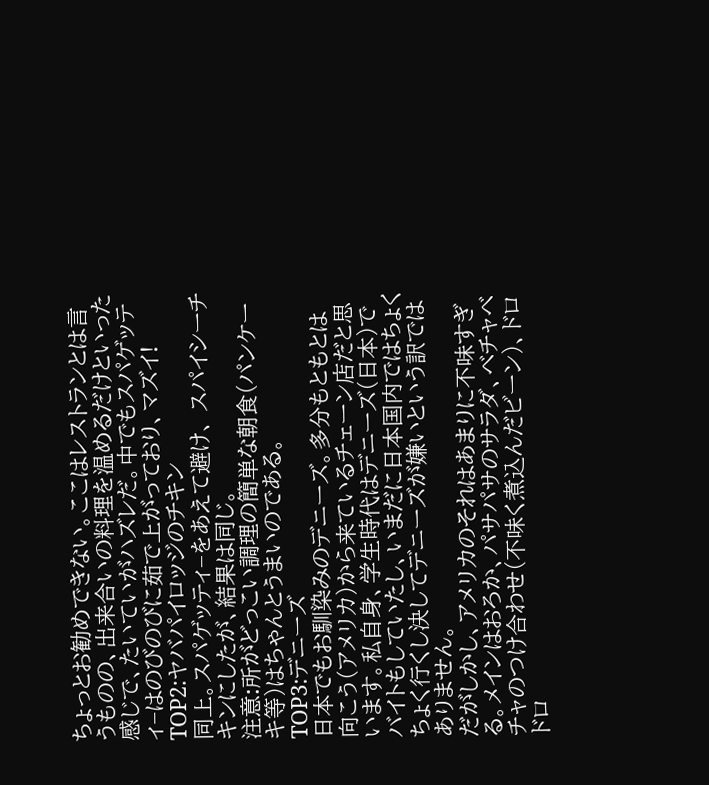ちょっとお勧めできない。ここはレストランとは言うものの、出来合いの料理を温めるだけといった感じで、たいていがハズレだ。中でもスパゲッティ−はのびのびに茹で上がっており、マズイ!
TOP2:ヤバパイロッジのチキン
同上。スパゲッティ−をあえて避け、 スパイシーチキンにしたが、結果は同じ。
注意:所がどっこい調理の簡単な朝食(パンケーキ等)はちゃんとうまいのである。
TOP3:デニーズ
日本でもお馴染みのデニーズ。多分もともとは向こう(アメリカ)から来ているチェーン店だと思います。私自身、学生時代はデニーズ(日本)でバイトもしていたし、いまだに日本国内ではちょくちょく行くし決してデニーズが嫌いという訳ではありません。
だがしかし、アメリカのそれはあまりに不味すぎる。メインはおろか、パサパサのサラダ、ベチャベチャのつけ合わせ(不味く煮込んだビーン)、ドロドロ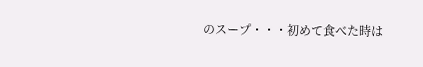のスープ・・・初めて食べた時は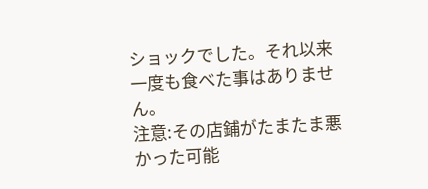ショックでした。それ以来一度も食べた事はありません。
注意:その店鋪がたまたま悪かった可能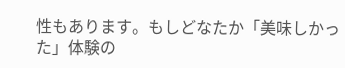性もあります。もしどなたか「美味しかった」体験の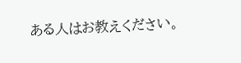ある人はお教えください。